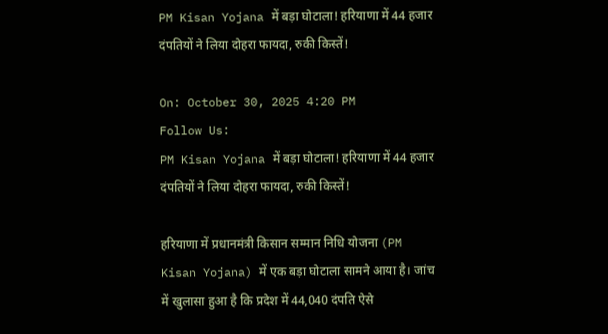PM Kisan Yojana में बड़ा घोटाला! हरियाणा में 44 हजार दंपतियों ने लिया दोहरा फायदा, रुकी किस्तें!

On: October 30, 2025 4:20 PM
Follow Us:
PM Kisan Yojana में बड़ा घोटाला! हरियाणा में 44 हजार दंपतियों ने लिया दोहरा फायदा, रुकी किस्तें!

हरियाणा में प्रधानमंत्री किसान सम्मान निधि योजना (PM Kisan Yojana) में एक बड़ा घोटाला सामने आया है। जांच में खुलासा हुआ है कि प्रदेश में 44,040 दंपति ऐसे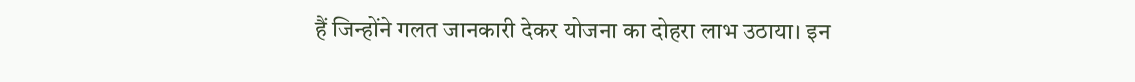हैं जिन्होंने गलत जानकारी देकर योजना का दोहरा लाभ उठाया। इन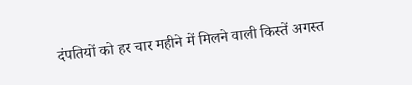दंपतियों को हर चार महीने में मिलने वाली किस्तें अगस्त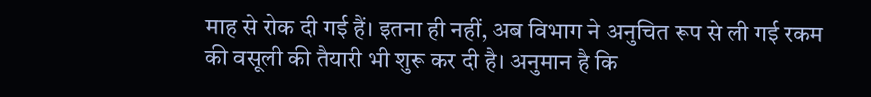माह से रोक दी गई हैं। इतना ही नहीं, अब विभाग ने अनुचित रूप से ली गई रकम की वसूली की तैयारी भी शुरू कर दी है। अनुमान है कि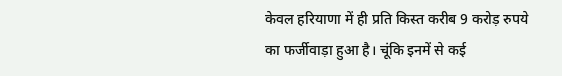केवल हरियाणा में ही प्रति किस्त करीब 9 करोड़ रुपये का फर्जीवाड़ा हुआ है। चूंकि इनमें से कई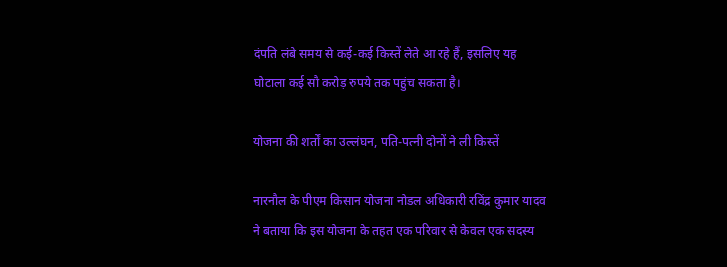दंपति लंबे समय से कई-कई किस्तें लेते आ रहे हैं, इसलिए यह घोटाला कई सौ करोड़ रुपये तक पहुंच सकता है।

योजना की शर्तों का उल्लंघन, पति-पत्नी दोनों ने ली किस्तें

नारनौल के पीएम किसान योजना नोडल अधिकारी रविंद्र कुमार यादव ने बताया कि इस योजना के तहत एक परिवार से केवल एक सदस्य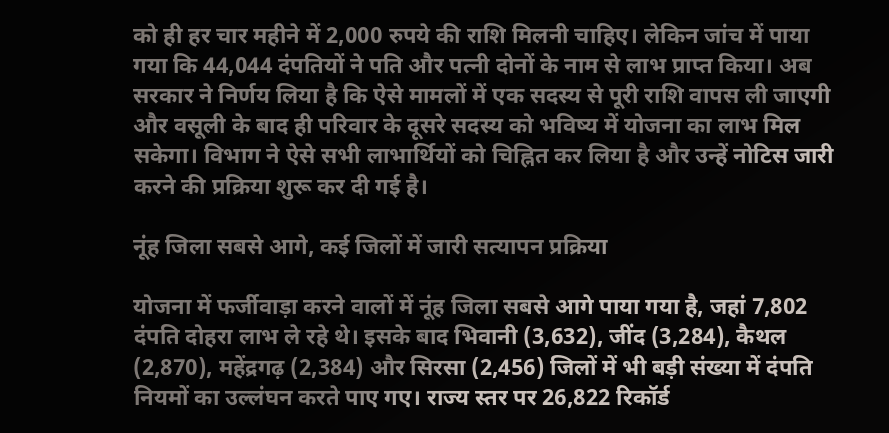को ही हर चार महीने में 2,000 रुपये की राशि मिलनी चाहिए। लेकिन जांच में पाया गया कि 44,044 दंपतियों ने पति और पत्नी दोनों के नाम से लाभ प्राप्त किया। अब सरकार ने निर्णय लिया है कि ऐसे मामलों में एक सदस्य से पूरी राशि वापस ली जाएगी और वसूली के बाद ही परिवार के दूसरे सदस्य को भविष्य में योजना का लाभ मिल सकेगा। विभाग ने ऐसे सभी लाभार्थियों को चिह्नित कर लिया है और उन्हें नोटिस जारी करने की प्रक्रिया शुरू कर दी गई है।

नूंह जिला सबसे आगे, कई जिलों में जारी सत्यापन प्रक्रिया

योजना में फर्जीवाड़ा करने वालों में नूंह जिला सबसे आगे पाया गया है, जहां 7,802 दंपति दोहरा लाभ ले रहे थे। इसके बाद भिवानी (3,632), जींद (3,284), कैथल (2,870), महेंद्रगढ़ (2,384) और सिरसा (2,456) जिलों में भी बड़ी संख्या में दंपति नियमों का उल्लंघन करते पाए गए। राज्य स्तर पर 26,822 रिकॉर्ड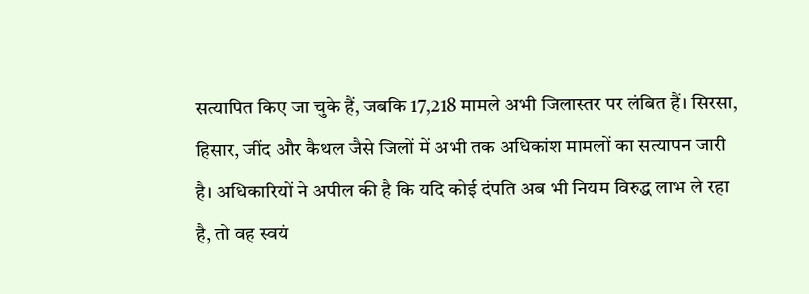सत्यापित किए जा चुके हैं, जबकि 17,218 मामले अभी जिलास्तर पर लंबित हैं। सिरसा, हिसार, जींद और कैथल जैसे जिलों में अभी तक अधिकांश मामलों का सत्यापन जारी है। अधिकारियों ने अपील की है कि यदि कोई दंपति अब भी नियम विरुद्ध लाभ ले रहा है, तो वह स्वयं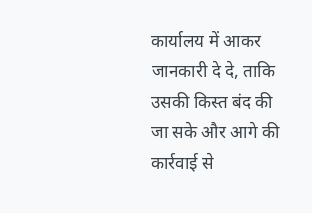कार्यालय में आकर जानकारी दे दे, ताकि उसकी किस्त बंद की जा सके और आगे की कार्रवाई से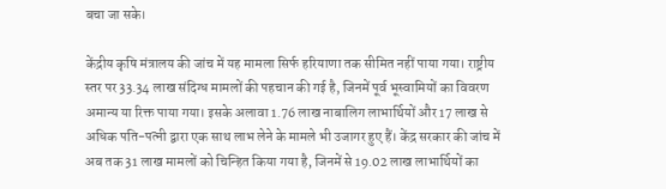बचा जा सके।

केंद्रीय कृषि मंत्रालय की जांच में यह मामला सिर्फ हरियाणा तक सीमित नहीं पाया गया। राष्ट्रीय स्तर पर 33.34 लाख संदिग्ध मामलों की पहचान की गई है, जिनमें पूर्व भूस्वामियों का विवरण अमान्य या रिक्त पाया गया। इसके अलावा 1.76 लाख नाबालिग लाभार्थियों और 17 लाख से अधिक पति-पत्नी द्वारा एक साथ लाभ लेने के मामले भी उजागर हुए हैं। केंद्र सरकार की जांच में अब तक 31 लाख मामलों को चिन्हित किया गया है, जिनमें से 19.02 लाख लाभार्थियों का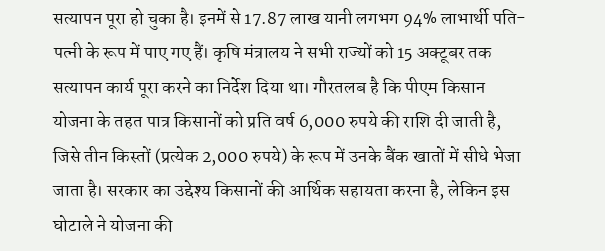सत्यापन पूरा हो चुका है। इनमें से 17.87 लाख यानी लगभग 94% लाभार्थी पति-पत्नी के रूप में पाए गए हैं। कृषि मंत्रालय ने सभी राज्यों को 15 अक्टूबर तक सत्यापन कार्य पूरा करने का निर्देश दिया था। गौरतलब है कि पीएम किसान योजना के तहत पात्र किसानों को प्रति वर्ष 6,000 रुपये की राशि दी जाती है, जिसे तीन किस्तों (प्रत्येक 2,000 रुपये) के रूप में उनके बैंक खातों में सीधे भेजा जाता है। सरकार का उद्देश्य किसानों की आर्थिक सहायता करना है, लेकिन इस घोटाले ने योजना की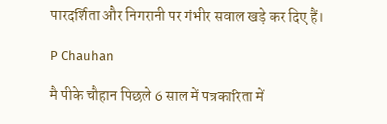पारदर्शिता और निगरानी पर गंभीर सवाल खड़े कर दिए हैं।

P Chauhan

मै पीके चौहान पिछले 6 साल में पत्रकारिता में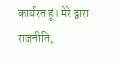कार्यरत हूं। मेरे द्वारा राजनीति,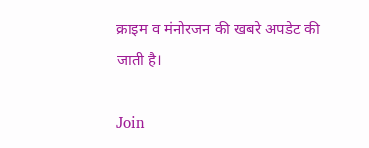क्राइम व मंनोरजन की खबरे अपडेट की जाती है।

Join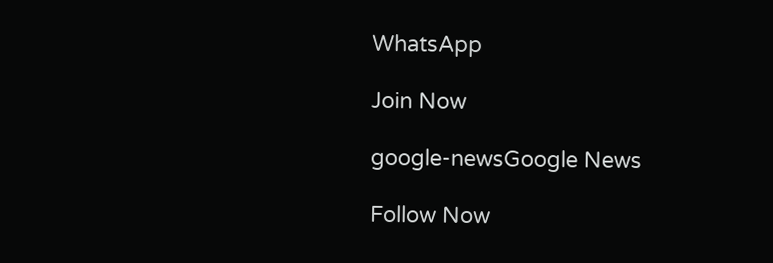WhatsApp

Join Now

google-newsGoogle News

Follow Now